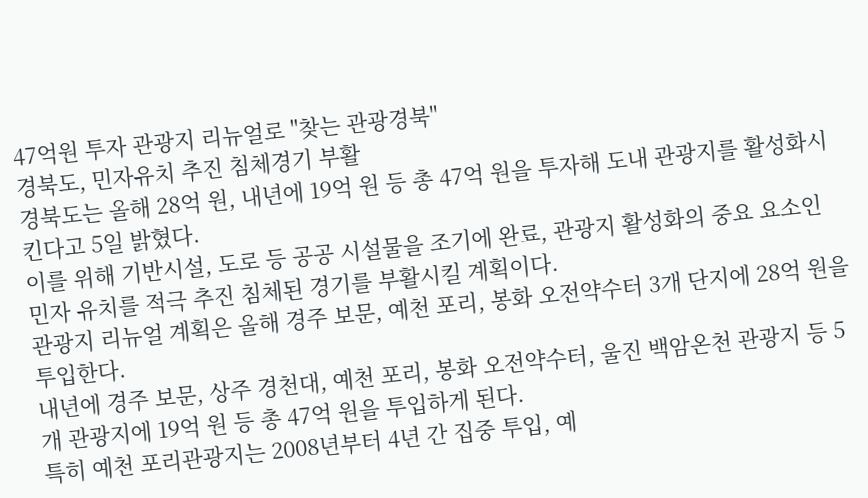47억원 투자 관광지 리뉴얼로 "찾는 관광경북"
경북도, 민자유치 추진 침체경기 부활
경북도는 올해 28억 원, 내년에 19억 원 등 총 47억 원을 투자해 도내 관광지를 활성화시킨다고 5일 밝혔다.
이를 위해 기반시설, 도로 등 공공 시설물을 조기에 완료, 관광지 활성화의 중요 요소인 민자 유치를 적극 추진 침체된 경기를 부활시킬 계획이다.
관광지 리뉴얼 계획은 올해 경주 보문, 예천 포리, 봉화 오전약수터 3개 단지에 28억 원을 투입한다.
내년에 경주 보문, 상주 경천대, 예천 포리, 봉화 오전약수터, 울진 백암온천 관광지 등 5개 관광지에 19억 원 등 총 47억 원을 투입하게 된다.
특히 예천 포리관광지는 2008년부터 4년 간 집중 투입, 예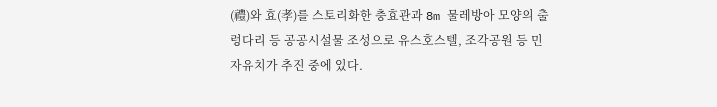(禮)와 효(孝)를 스토리화한 충효관과 8m 물레방아 모양의 출렁다리 등 공공시설물 조성으로 유스호스텔, 조각공원 등 민자유치가 추진 중에 있다.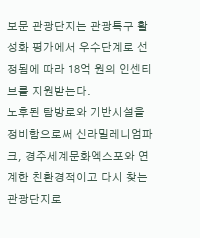보문 관광단지는 관광특구 활성화 평가에서 우수단계로 선정됨에 따라 18억 원의 인센티브를 지원받는다.
노후된 탐방로와 기반시설을 정비함으로써 신라밀레니엄파크, 경주세계문화엑스포와 연계한 친환경적이고 다시 찾는 관광단지로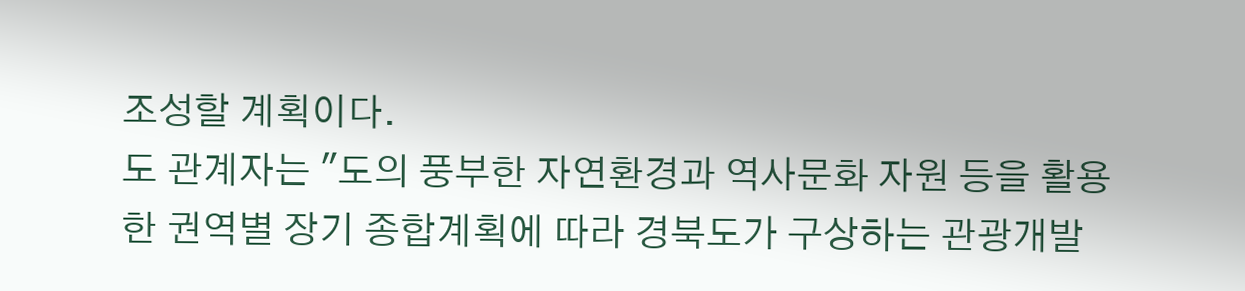조성할 계획이다.
도 관계자는 "도의 풍부한 자연환경과 역사문화 자원 등을 활용한 권역별 장기 종합계획에 따라 경북도가 구상하는 관광개발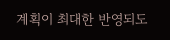계획이 최대한 반영되도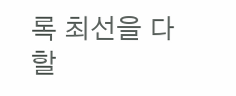록 최선을 다할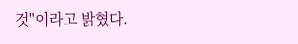것"이라고 밝혔다.